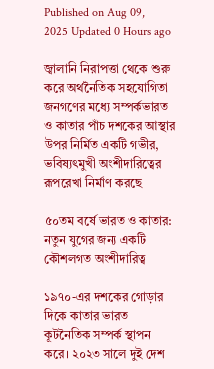Published on Aug 09, 2025 Updated 0 Hours ago

জ্বালানি নিরাপত্তা থেকে শুরু করে অর্থনৈতিক সহযোগিতা জনগণের মধ্যে সম্পর্কভারত ও কাতার পাঁচ দশকের আস্থার উপর নির্মিত একটি গভীর, ভবিষ্যৎমুখী অংশীদারিত্বের রূপরেখা নির্মাণ করছে

৫০তম বর্ষে ভারত ও কাতার: নতুন যুগের জন্য একটি কৌশলগত অংশীদারিত্ব

১৯৭০-এর দশকের গোড়ার দিকে কাতার ভারত কূটনৈতিক সম্পর্ক স্থাপন করে। ২০২৩ সালে দুই দেশ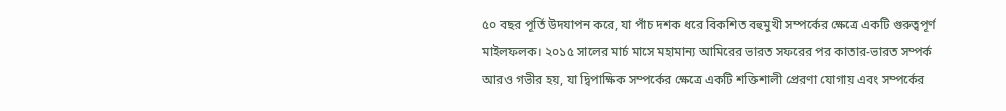৫০ বছর পূর্তি উদযাপন করে, যা পাঁচ দশক ধরে বিকশিত বহুমুখী সম্পর্কের ক্ষেত্রে একটি গুরুত্বপূর্ণ মাইলফলক। ২০১৫ সালের মার্চ মাসে মহামান্য আমিরের ভারত সফরের পর কাতার-ভারত সম্পর্ক আরও গভীর হয়, যা দ্বিপাক্ষিক সম্পর্কের ক্ষেত্রে একটি শক্তিশালী প্রেরণা যোগায় এবং সম্পর্কের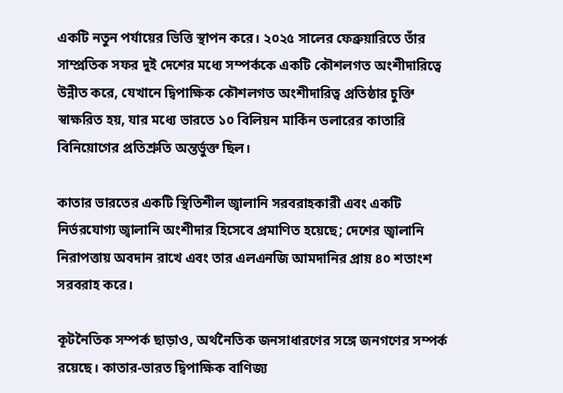একটি নতুন পর্যায়ের ভিত্তি স্থাপন করে। ২০২৫ সালের ফেব্রুয়ারিতে তাঁর সাম্প্রতিক সফর দুই দেশের মধ্যে সম্পর্ককে একটি কৌশলগত অংশীদারিত্বে উন্নীত করে, যেখানে দ্বিপাক্ষিক কৌশলগত অংশীদারিত্ব প্রতিষ্ঠার চুক্তি স্বাক্ষরিত হয়, যার মধ্যে ভারতে ১০ বিলিয়ন মার্কিন ডলারের কাতারি বিনিয়োগের প্রতিশ্রুতি অন্তর্ভুক্ত ছিল।

কাতার ভারতের একটি স্থিতিশীল জ্বালানি সরবরাহকারী এবং একটি নির্ভরযোগ্য জ্বালানি অংশীদার হিসেবে প্রমাণিত হয়েছে; দেশের জ্বালানি নিরাপত্তায় অবদান রাখে এবং তার এলএনজি আমদানির প্রায় ৪০ শতাংশ সরবরাহ করে।

কূটনৈতিক সম্পর্ক ছাড়াও, অর্থনৈতিক জনসাধারণের সঙ্গে জনগণের সম্পর্ক রয়েছে। কাতার-ভারত দ্বিপাক্ষিক বাণিজ্য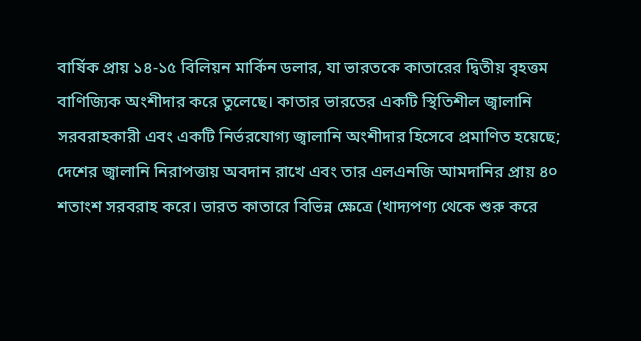বার্ষিক প্রায় ১৪-১৫ বিলিয়ন মার্কিন ডলার, যা ভারতকে কাতারের দ্বিতীয় বৃহত্তম বাণিজ্যিক অংশীদার করে তুলেছে। কাতার ভারতের একটি স্থিতিশীল জ্বালানি সরবরাহকারী এবং একটি নির্ভরযোগ্য জ্বালানি অংশীদার হিসেবে প্রমাণিত হয়েছে; দেশের জ্বালানি নিরাপত্তায় অবদান রাখে এবং তার এলএনজি আমদানির প্রায় ৪০ শতাংশ সরবরাহ করে। ভারত কাতারে বিভিন্ন ক্ষেত্রে (খাদ্যপণ্য থেকে শুরু করে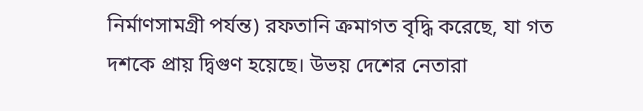নির্মাণসামগ্রী পর্যন্ত) রফতানি ক্রমাগত বৃদ্ধি করেছে, যা গত দশকে প্রায় দ্বিগুণ হয়েছে। উভয় দেশের নেতারা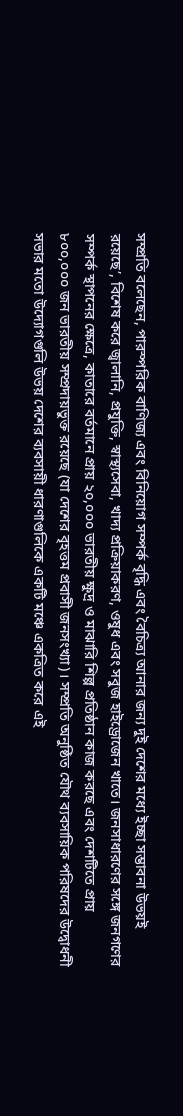সম্প্রতি বলেছেন, পারস্পরিক বাণিজ্য এবং বিনিয়োগ সম্পর্ক বৃদ্ধি এবং বৈচিত্র্য আনার জন্য দুই দেশের মধ্যে ইচ্ছা সম্ভাবনা উভয়ই রয়েছে’, বিশেষ করে জ্বালানি, প্রযুক্তি, স্বাস্থ্যসেবা, খাদ্য প্রক্রিয়াকরণ, ওষুধ এবং সবুজ হাইড্রোজেন খাতে। জনসাধারণের সঙ্গে জনগণের সম্পর্ক স্থাপনের ক্ষেত্রে, কাতারে বর্তমানে প্রায় ২০,০০০ ভারতীয় ক্ষুদ্র ও মাঝারি শিল্প প্রতিষ্ঠান কাজ করছে এবং দেশটিতে প্রায় ৮০০,০০০ জন ভারতীয় সম্প্রদায়ভুক্ত রয়েছে (যা দেশের বৃহত্তম প্রবাসী জনসংখ্যা)। সম্প্রতি অনুষ্ঠিত যৌথ ব্যবসায়িক পরিষদের উদ্বোধনী সভার মতো উদ্যোগগুলি উভয় দেশের ব্যবসায়ী ধারণাগুলিকে একটি মঞ্চে একত্রিত করে এই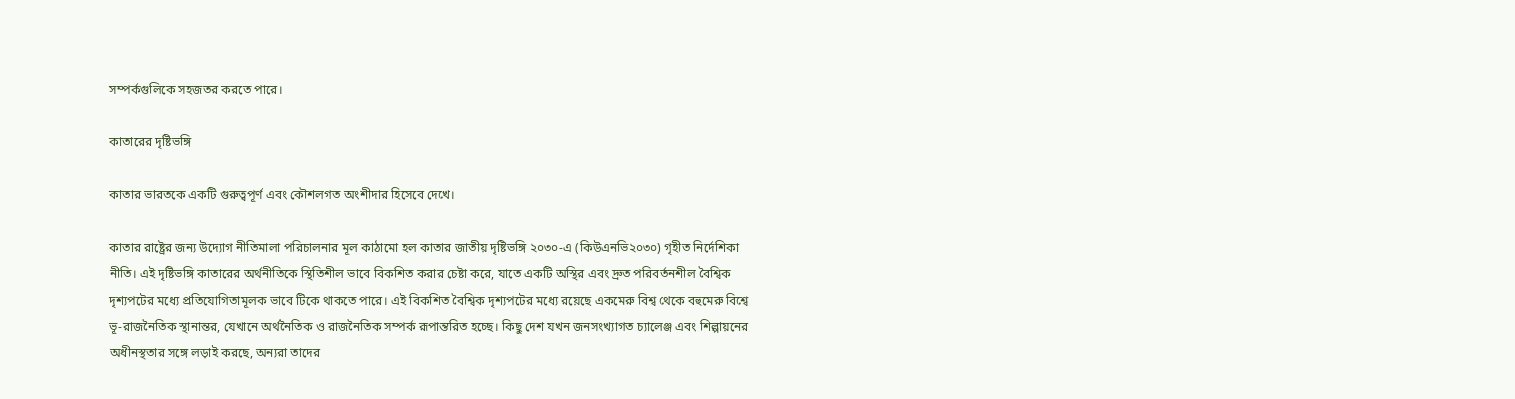সম্পর্কগুলিকে সহজতর করতে পারে।

কাতারের দৃষ্টিভঙ্গি

কাতার ভারতকে একটি গুরুত্বপূর্ণ এবং কৌশলগত অংশীদার হিসেবে দেখে।

কাতার রাষ্ট্রের জন্য উদ্যোগ নীতিমালা পরিচালনার মূল কাঠামো হল কাতার জাতীয় দৃষ্টিভঙ্গি ২০৩০-এ (কিউএনভি২০৩০) গৃহীত নির্দেশিকা নীতি। এই দৃষ্টিভঙ্গি কাতারের অর্থনীতিকে স্থিতিশীল ভাবে বিকশিত করার চেষ্টা করে, যাতে একটি অস্থির এবং দ্রুত পরিবর্তনশীল বৈশ্বিক দৃশ্যপটের মধ্যে প্রতিযোগিতামূলক ভাবে টিকে থাকতে পারে। এই বিকশিত বৈশ্বিক দৃশ্যপটের মধ্যে রয়েছে একমেরু বিশ্ব থেকে বহুমেরু বিশ্বে ভূ-রাজনৈতিক স্থানান্তর, যেখানে অর্থনৈতিক ও রাজনৈতিক সম্পর্ক রূপান্তরিত হচ্ছে। কিছু দেশ যখন জনসংখ্যাগত চ্যালেঞ্জ এবং শিল্পায়নের অধীনস্থতার সঙ্গে লড়াই করছে, অন্যরা তাদের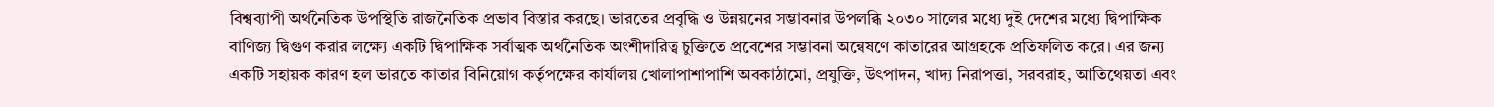বিশ্বব্যাপী অর্থনৈতিক উপস্থিতি রাজনৈতিক প্রভাব বিস্তার করছে। ভারতের প্রবৃদ্ধি ও উন্নয়নের সম্ভাবনার উপলব্ধি ২০৩০ সালের মধ্যে দুই দেশের মধ্যে দ্বিপাক্ষিক বাণিজ্য দ্বিগুণ করার লক্ষ্যে একটি দ্বিপাক্ষিক সর্বাত্মক অর্থনৈতিক অংশীদারিত্ব চুক্তিতে প্রবেশের সম্ভাবনা অন্বেষণে কাতারের আগ্রহকে প্রতিফলিত করে। এর জন্য একটি সহায়ক কারণ হল ভারতে কাতার বিনিয়োগ কর্তৃপক্ষের কার্যালয় খোলাপাশাপাশি অবকাঠামো, প্রযুক্তি, উৎপাদন, খাদ্য নিরাপত্তা, সরবরাহ, আতিথেয়তা এবং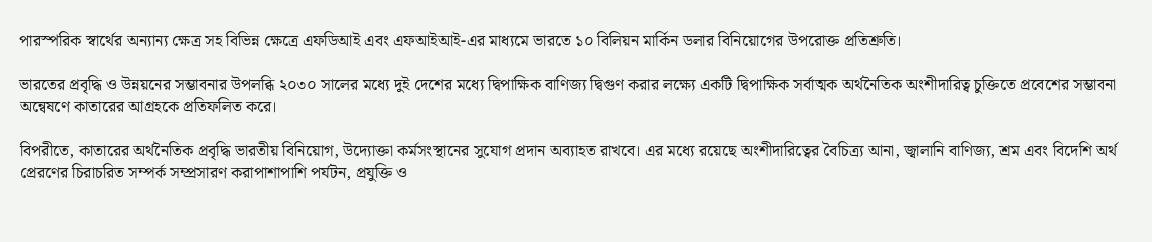পারস্পরিক স্বার্থের অন্যান্য ক্ষেত্র সহ বিভিন্ন ক্ষেত্রে এফডিআই এবং এফআইআই-এর মাধ্যমে ভারতে ১০ বিলিয়ন মার্কিন ডলার বিনিয়োগের উপরোক্ত প্রতিশ্রুতি।

ভারতের প্রবৃদ্ধি ও উন্নয়নের সম্ভাবনার উপলব্ধি ২০৩০ সালের মধ্যে দুই দেশের মধ্যে দ্বিপাক্ষিক বাণিজ্য দ্বিগুণ করার লক্ষ্যে একটি দ্বিপাক্ষিক সর্বাত্মক অর্থনৈতিক অংশীদারিত্ব চুক্তিতে প্রবেশের সম্ভাবনা অন্বেষণে কাতারের আগ্রহকে প্রতিফলিত করে।

বিপরীতে, কাতারের অর্থনৈতিক প্রবৃদ্ধি ভারতীয় বিনিয়োগ, উদ্যোক্তা কর্মসংস্থানের সুযোগ প্রদান অব্যাহত রাখবে। এর মধ্যে রয়েছে অংশীদারিত্বের বৈচিত্র্য আনা, জ্বালানি বাণিজ্য, শ্রম এবং বিদেশি অর্থ প্রেরণের চিরাচরিত সম্পর্ক সম্প্রসারণ করাপাশাপাশি পর্যটন, প্রযুক্তি ও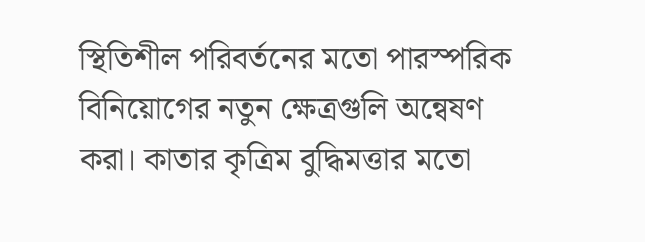স্থিতিশীল পরিবর্তনের মতো পারস্পরিক বিনিয়োগের নতুন ক্ষেত্রগুলি অন্বেষণ করা। কাতার কৃত্রিম বুদ্ধিমত্তার মতো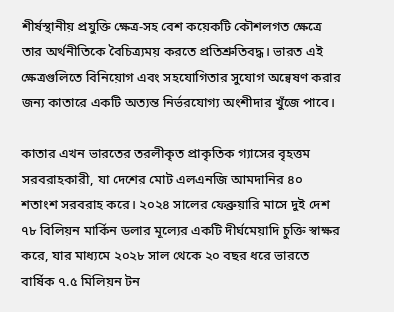শীর্ষস্থানীয় প্রযুক্তি ক্ষেত্র-সহ বেশ কয়েকটি কৌশলগত ক্ষেত্রে তার অর্থনীতিকে বৈচিত্র্যময় করতে প্রতিশ্রুতিবদ্ধ। ভারত এই ক্ষেত্রগুলিতে বিনিয়োগ এবং সহযোগিতার সুযোগ অন্বেষণ করার জন্য কাতারে একটি অত্যন্ত নির্ভরযোগ্য অংশীদার খুঁজে পাবে।

কাতার এখন ভারতের তরলীকৃত প্রাকৃতিক গ্যাসের বৃহত্তম সরবরাহকারী, যা দেশের মোট এলএনজি আমদানির ৪০ শতাংশ সরবরাহ করে। ২০২৪ সালের ফেব্রুয়ারি মাসে দুই দেশ ৭৮ বিলিয়ন মার্কিন ডলার মূল্যের একটি দীর্ঘমেয়াদি চুক্তি স্বাক্ষর করে, যার মাধ্যমে ২০২৮ সাল থেকে ২০ বছর ধরে ভারতে বার্ষিক ৭.৫ মিলিয়ন টন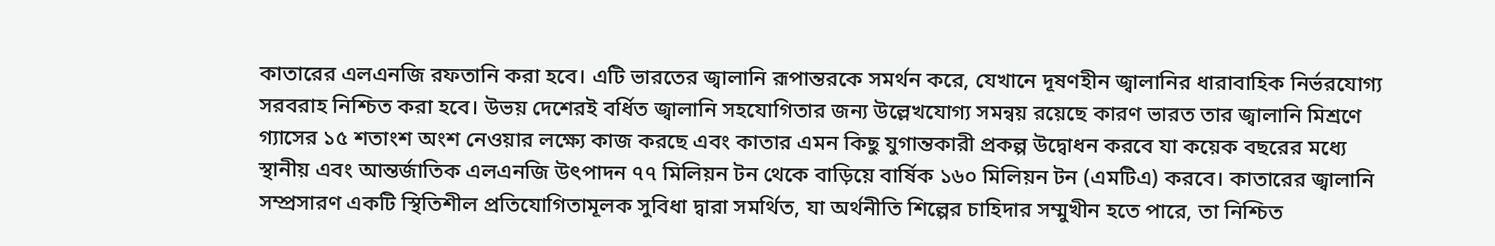কাতারের এলএনজি রফতানি করা হবে। এটি ভারতের জ্বালানি রূপান্তরকে সমর্থন করে, যেখানে দূষণহীন জ্বালানির ধারাবাহিক নির্ভরযোগ্য সরবরাহ নিশ্চিত করা হবে। উভয় দেশেরই বর্ধিত জ্বালানি সহযোগিতার জন্য উল্লেখযোগ্য সমন্বয় রয়েছে কারণ ভারত তার জ্বালানি মিশ্রণে গ্যাসের ১৫ শতাংশ অংশ নেওয়ার লক্ষ্যে কাজ করছে এবং কাতার এমন কিছু যুগান্তকারী প্রকল্প উদ্বোধন করবে যা কয়েক বছরের মধ্যে স্থানীয় এবং আন্তর্জাতিক এলএনজি উৎপাদন ৭৭ মিলিয়ন টন থেকে বাড়িয়ে বার্ষিক ১৬০ মিলিয়ন টন (এমটিএ) করবে। কাতারের জ্বালানি সম্প্রসারণ একটি স্থিতিশীল প্রতিযোগিতামূলক সুবিধা দ্বারা সমর্থিত, যা অর্থনীতি শিল্পের চাহিদার সম্মুখীন হতে পারে, তা নিশ্চিত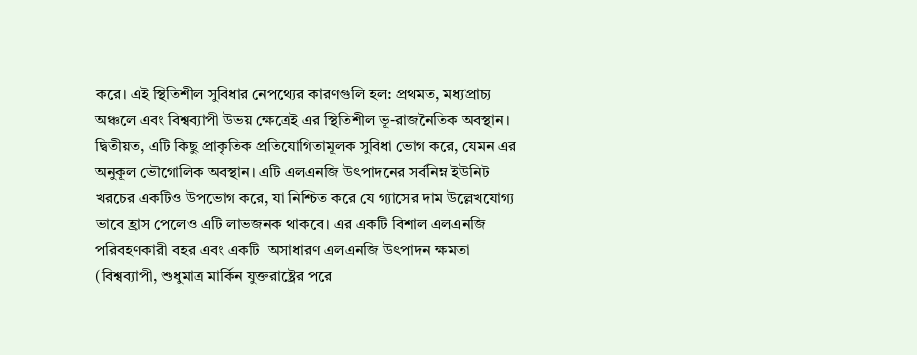করে। এই স্থিতিশীল সুবিধার নেপথ্যের কারণগুলি হল: প্রথমত, মধ্যপ্রাচ্য অঞ্চলে এবং বিশ্বব্যাপী উভয় ক্ষেত্রেই এর স্থিতিশীল ভূ-রাজনৈতিক অবস্থান। দ্বিতীয়ত, এটি কিছু প্রাকৃতিক প্রতিযোগিতামূলক সুবিধা ভোগ করে, যেমন এর অনুকূল ভৌগোলিক অবস্থান। এটি এলএনজি উৎপাদনের সর্বনিম্ন ইউনিট খরচের একটিও উপভোগ করে, যা নিশ্চিত করে যে গ্যাসের দাম উল্লেখযোগ্য ভাবে হ্রাস পেলেও এটি লাভজনক থাকবে। এর একটি বিশাল এলএনজি পরিবহণকারী বহর এবং একটি  অসাধারণ এলএনজি উৎপাদন ক্ষমতা (বিশ্বব্যাপী, শুধুমাত্র মার্কিন যুক্তরাষ্ট্রের পরে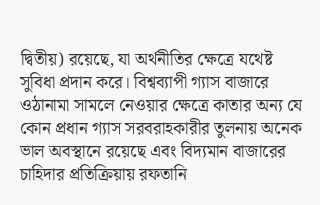দ্বিতীয়) রয়েছে, যা অর্থনীতির ক্ষেত্রে যথেষ্ট সুবিধা প্রদান করে। বিশ্বব্যাপী গ্যাস বাজারে ওঠানামা সামলে নেওয়ার ক্ষেত্রে কাতার অন্য যে কোন প্রধান গ্যাস সরবরাহকারীর তুলনায় অনেক ভাল অবস্থানে রয়েছে এবং বিদ্যমান বাজারের চাহিদার প্রতিক্রিয়ায় রফতানি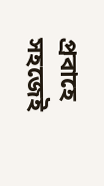প্রবাহে সহজেই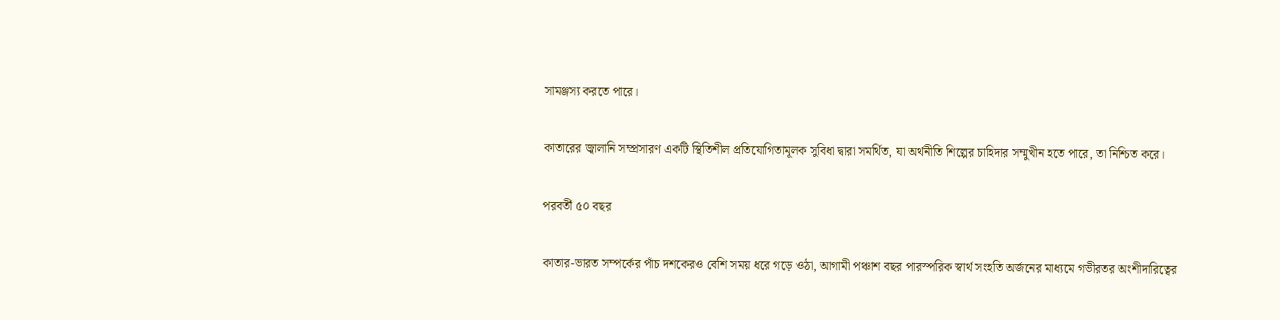সামঞ্জস্য করতে পারে।

কাতারের জ্বালানি সম্প্রসারণ একটি স্থিতিশীল প্রতিযোগিতামূলক সুবিধা দ্বারা সমর্থিত, যা অর্থনীতি শিল্পের চাহিদার সম্মুখীন হতে পারে, তা নিশ্চিত করে।

পরবর্তী ৫০ বছর

কাতার-ভারত সম্পর্কের পাঁচ দশকেরও বেশি সময় ধরে গড়ে ওঠা, আগামী পঞ্চাশ বছর পারস্পরিক স্বার্থ সংহতি অর্জনের মাধ্যমে গভীরতর অংশীদারিত্বের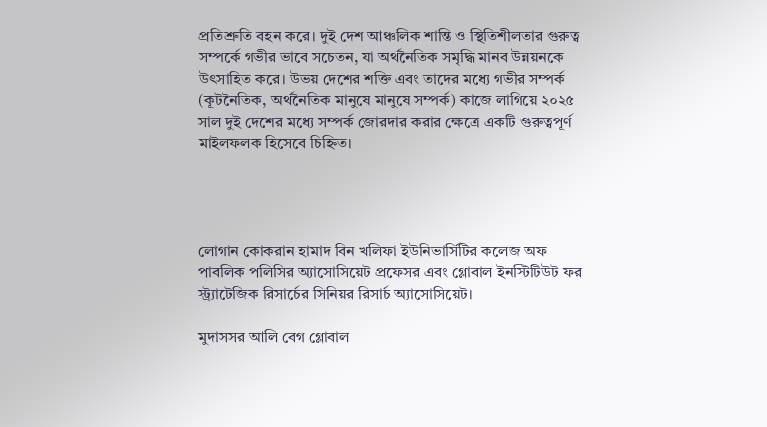প্রতিশ্রুতি বহন করে। দুই দেশ আঞ্চলিক শান্তি ও স্থিতিশীলতার গুরুত্ব সম্পর্কে গভীর ভাবে সচেতন, যা অর্থনৈতিক সমৃদ্ধি মানব উন্নয়নকে উৎসাহিত করে। উভয় দেশের শক্তি এবং তাদের মধ্যে গভীর সম্পর্ক (কূটনৈতিক, অর্থনৈতিক মানুষে মানুষে সম্পর্ক) কাজে লাগিয়ে ২০২৫ সাল দুই দেশের মধ্যে সম্পর্ক জোরদার করার ক্ষেত্রে একটি গুরুত্বপূর্ণ মাইলফলক হিসেবে চিহ্নিত।




লোগান কোকরান হামাদ বিন খলিফা ইউনিভার্সিটির কলেজ অফ পাবলিক পলিসির অ্যাসোসিয়েট প্রফেসর এবং গ্লোবাল ইনস্টিটিউট ফর স্ট্র্যাটেজিক রিসার্চের সিনিয়র রিসার্চ অ্যাসোসিয়েট।

মুদাসসর আলি বেগ গ্লোবাল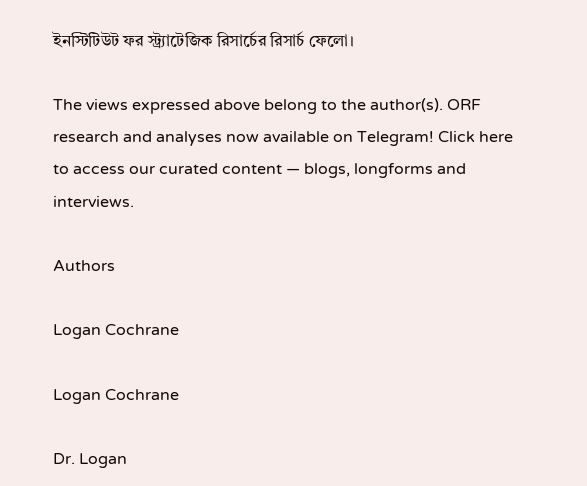ইনস্টিটিউট ফর স্ট্র্যাটেজিক রিসার্চের রিসার্চ ফেলো।

The views expressed above belong to the author(s). ORF research and analyses now available on Telegram! Click here to access our curated content — blogs, longforms and interviews.

Authors

Logan Cochrane

Logan Cochrane

Dr. Logan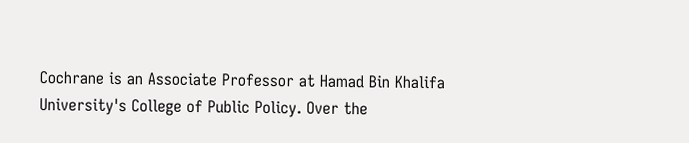Cochrane is an Associate Professor at Hamad Bin Khalifa University's College of Public Policy. Over the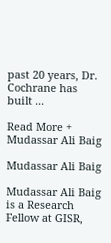past 20 years, Dr. Cochrane has built ...

Read More +
Mudassar Ali Baig

Mudassar Ali Baig

Mudassar Ali Baig is a Research Fellow at GISR,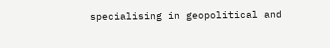specialising in geopolitical and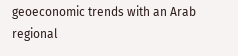geoeconomic trends with an Arab regional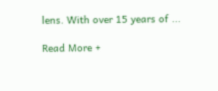lens. With over 15 years of ...

Read More +